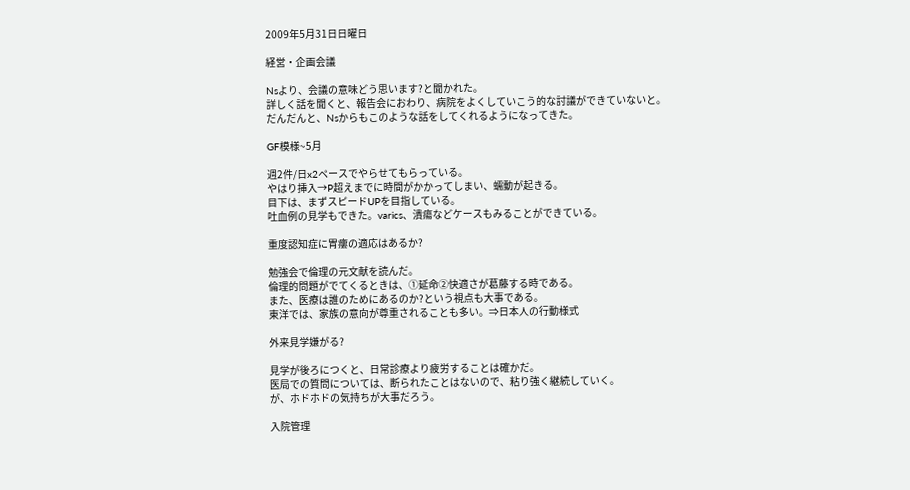2009年5月31日日曜日

経営・企画会議

Nsより、会議の意味どう思います?と聞かれた。
詳しく話を聞くと、報告会におわり、病院をよくしていこう的な討議ができていないと。
だんだんと、Nsからもこのような話をしてくれるようになってきた。

GF模様~5月

週2件/日x2ペースでやらせてもらっている。
やはり挿入→P超えまでに時間がかかってしまい、蠕動が起きる。
目下は、まずスピードUPを目指している。
吐血例の見学もできた。varics、潰瘍などケースもみることができている。

重度認知症に胃瘻の適応はあるか?

勉強会で倫理の元文献を読んだ。
倫理的問題がでてくるときは、①延命②快適さが葛藤する時である。
また、医療は誰のためにあるのか?という視点も大事である。
東洋では、家族の意向が尊重されることも多い。⇒日本人の行動様式

外来見学嫌がる?

見学が後ろにつくと、日常診療より疲労することは確かだ。
医局での質問については、断られたことはないので、粘り強く継続していく。
が、ホドホドの気持ちが大事だろう。

入院管理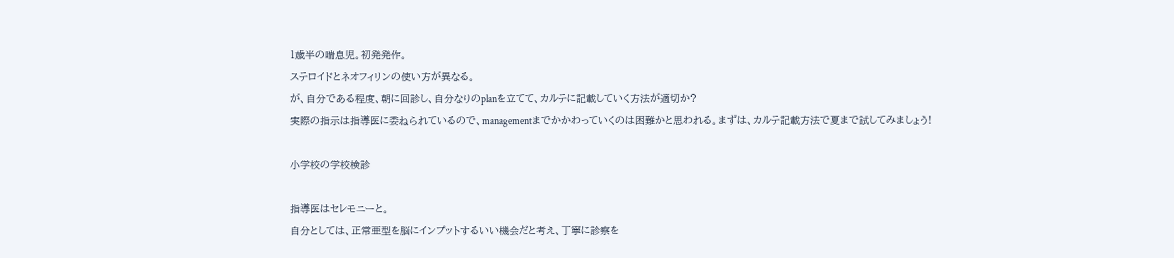1歳半の喘息児。初発発作。
ステロイドとネオフィリンの使い方が異なる。
が、自分である程度、朝に回診し、自分なりのplanを立てて、カルテに記載していく方法が適切か?
実際の指示は指導医に委ねられているので、managementまでかかわっていくのは困難かと思われる。まずは、カルテ記載方法で夏まで試してみましょう!

小学校の学校検診

指導医はセレモニーと。
自分としては、正常亜型を脳にインプットするいい機会だと考え、丁寧に診察を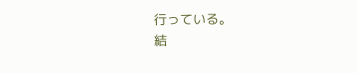行っている。
結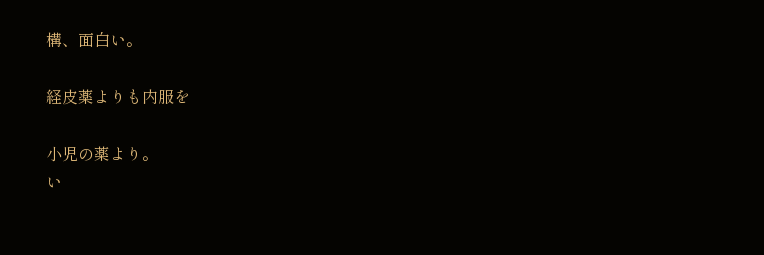構、面白い。

経皮薬よりも内服を

小児の薬より。
い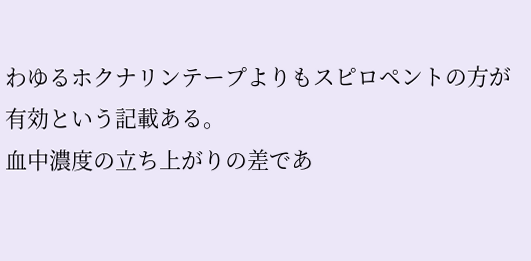わゆるホクナリンテープよりもスピロペントの方が有効という記載ある。
血中濃度の立ち上がりの差であ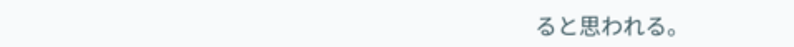ると思われる。